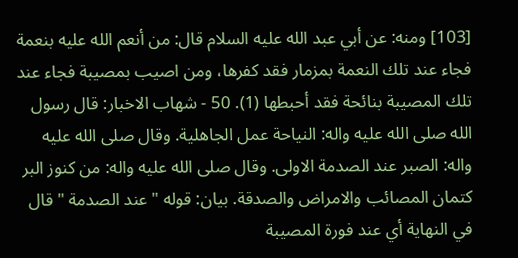[103] ومنه: عن أبي عبد الله عليه السلام قال: من أنعم الله عليه بنعمة فجاء عند تلك النعمة بمزمار فقد كفرها، ومن اصيب بمصيبة فجاء عند تلك المصيبة بنائحة فقد أحبطها (1). 50 - شهاب الاخبار: قال رسول الله صلى الله عليه واله: النياحة عمل الجاهلية. وقال صلى الله عليه واله: الصبر عند الصدمة الاولى. وقال صلى الله عليه واله: من كنوز البر كتمان المصائب والامراض والصدقة. بيان: قوله " عند الصدمة " قال في النهاية أي عند فورة المصيبة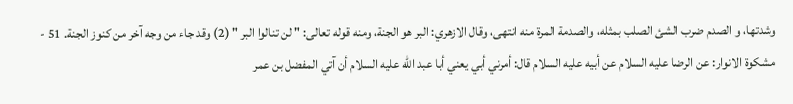وشدتها، و الصدم ضرب الشئ الصلب بمثله، والصدمة المرة منه انتهى، وقال الازهري: البر هو الجنة، ومنه قوله تعالى: " لن تنالوا البر " (2) وقد جاء من وجه آخر من كنوز الجنة. 51 - مشكوة الانوار: عن الرضا عليه السلام عن أبيه عليه السلام قال: أمرني أبي يعني أبا عبد الله عليه السلام أن آتي المفضل بن عمر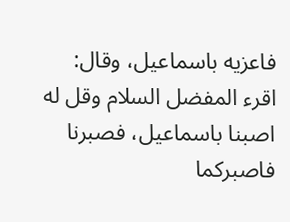فاعزيه باسماعيل، وقال: اقرء المفضل السلام وقل له اصبنا باسماعيل، فصبرنا فاصبركما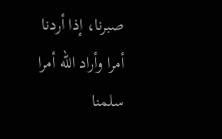صبرنا، إذا أردنا أمرا وأراد الله أمرا سلمنا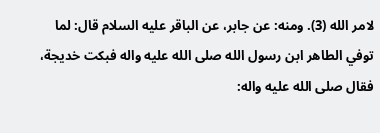لامر الله (3). ومنه: عن جابر، عن الباقر عليه السلام قال: لما توفي الطاهر ابن رسول الله صلى الله عليه واله فبكت خديجة، فقال صلى الله عليه واله: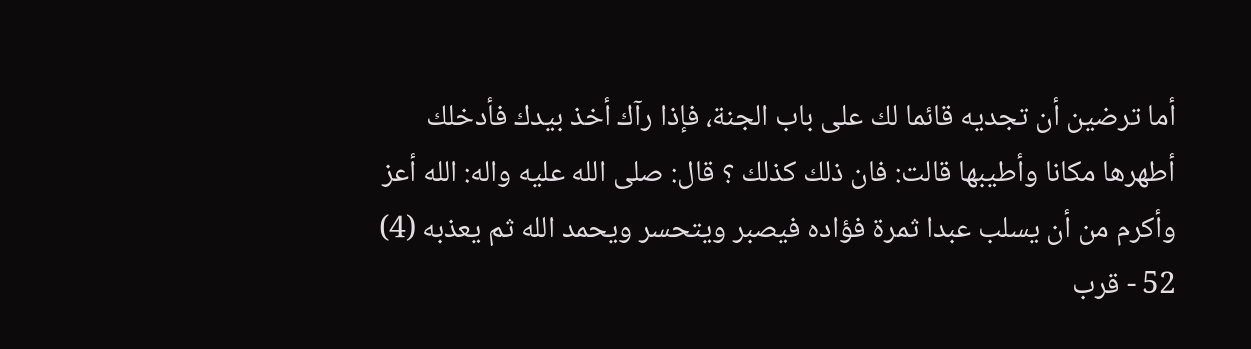أما ترضين أن تجديه قائما لك على باب الجنة، فإذا رآك أخذ بيدك فأدخلك أطهرها مكانا وأطيبها قالت: فان ذلك كذلك ؟ قال: صلى الله عليه واله: الله أعز وأكرم من أن يسلب عبدا ثمرة فؤاده فيصبر ويتحسر ويحمد الله ثم يعذبه (4) 52 - قرب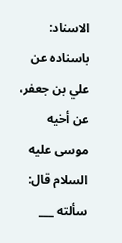الاسناد: باسناده عن علي بن جعفر، عن أخيه موسى عليه السلام قال: سألته ___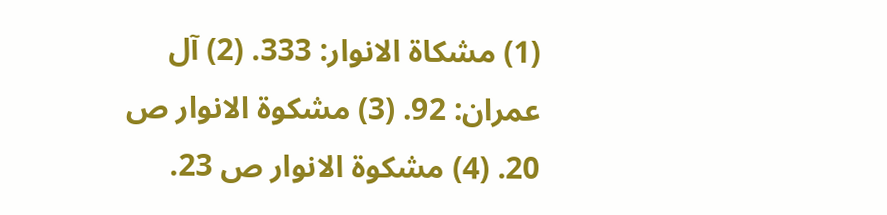(1) مشكاة الانوار: 333. (2) آل عمران: 92. (3) مشكوة الانوار ص 20. (4) مشكوة الانوار ص 23.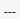___